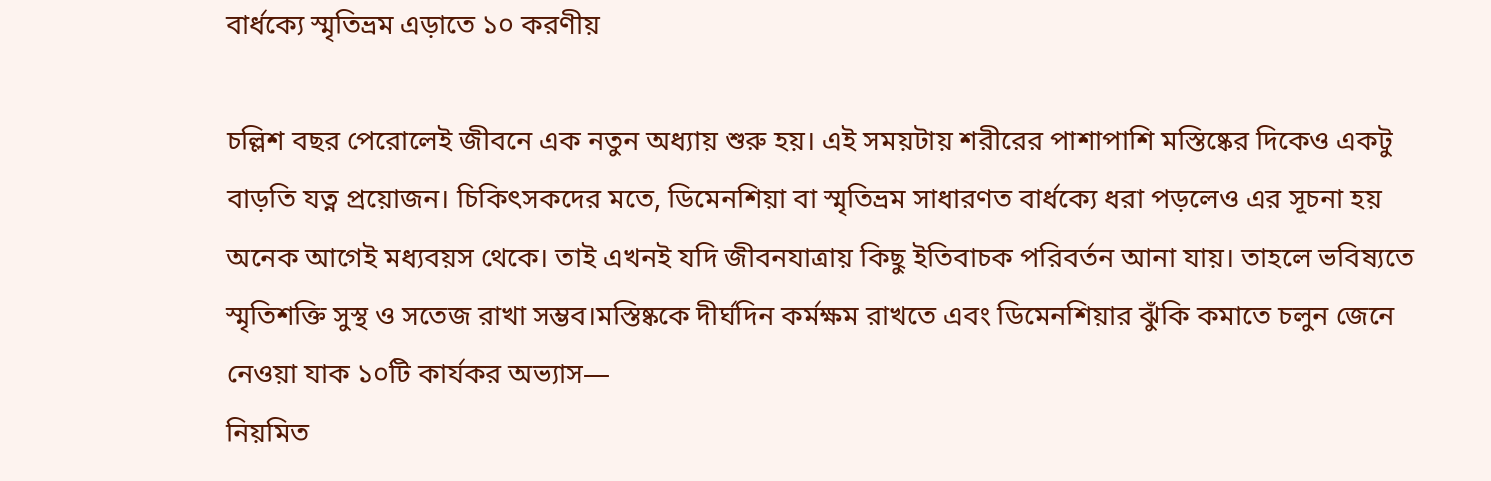বার্ধক্যে স্মৃতিভ্রম এড়াতে ১০ করণীয়

চল্লিশ বছর পেরোলেই জীবনে এক নতুন অধ্যায় শুরু হয়। এই সময়টায় শরীরের পাশাপাশি মস্তিষ্কের দিকেও একটু বাড়তি যত্ন প্রয়োজন। চিকিৎসকদের মতে, ডিমেনশিয়া বা স্মৃতিভ্রম সাধারণত বার্ধক্যে ধরা পড়লেও এর সূচনা হয় অনেক আগেই মধ্যবয়স থেকে। তাই এখনই যদি জীবনযাত্রায় কিছু ইতিবাচক পরিবর্তন আনা যায়। তাহলে ভবিষ্যতে স্মৃতিশক্তি সুস্থ ও সতেজ রাখা সম্ভব।মস্তিষ্ককে দীর্ঘদিন কর্মক্ষম রাখতে এবং ডিমেনশিয়ার ঝুঁকি কমাতে চলুন জেনে নেওয়া যাক ১০টি কার্যকর অভ্যাস—
নিয়মিত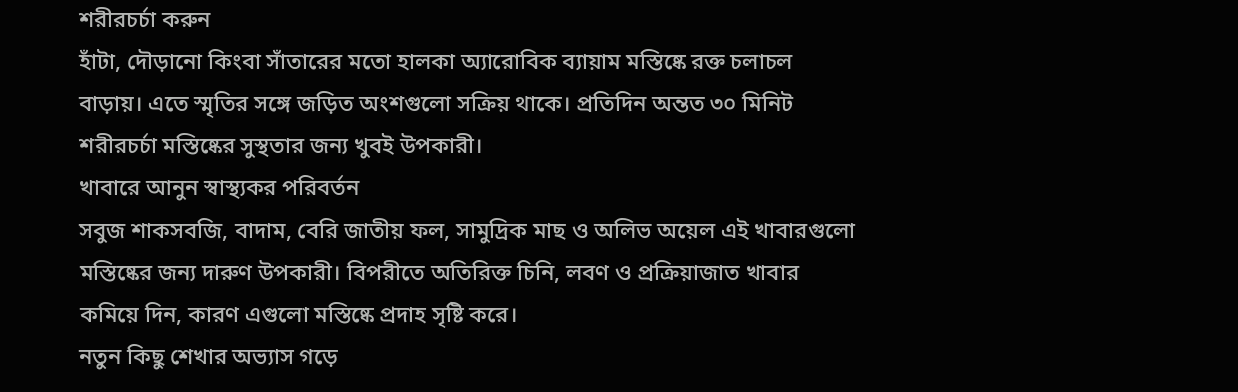শরীরচর্চা করুন
হাঁটা, দৌড়ানো কিংবা সাঁতারের মতো হালকা অ্যারোবিক ব্যায়াম মস্তিষ্কে রক্ত চলাচল বাড়ায়। এতে স্মৃতির সঙ্গে জড়িত অংশগুলো সক্রিয় থাকে। প্রতিদিন অন্তত ৩০ মিনিট শরীরচর্চা মস্তিষ্কের সুস্থতার জন্য খুবই উপকারী।
খাবারে আনুন স্বাস্থ্যকর পরিবর্তন
সবুজ শাকসবজি, বাদাম, বেরি জাতীয় ফল, সামুদ্রিক মাছ ও অলিভ অয়েল এই খাবারগুলো মস্তিষ্কের জন্য দারুণ উপকারী। বিপরীতে অতিরিক্ত চিনি, লবণ ও প্রক্রিয়াজাত খাবার কমিয়ে দিন, কারণ এগুলো মস্তিষ্কে প্রদাহ সৃষ্টি করে।
নতুন কিছু শেখার অভ্যাস গড়ে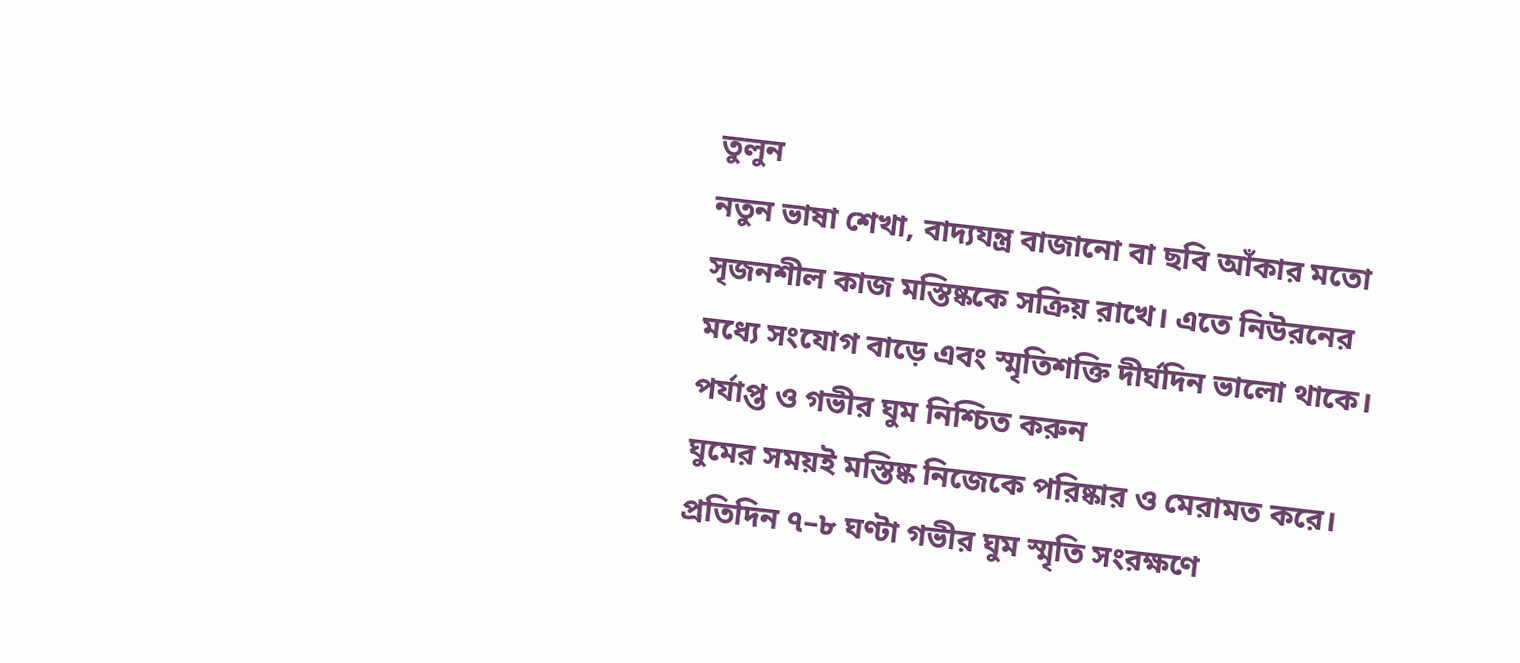তুলুন
নতুন ভাষা শেখা, বাদ্যযন্ত্র বাজানো বা ছবি আঁকার মতো সৃজনশীল কাজ মস্তিষ্ককে সক্রিয় রাখে। এতে নিউরনের মধ্যে সংযোগ বাড়ে এবং স্মৃতিশক্তি দীর্ঘদিন ভালো থাকে।
পর্যাপ্ত ও গভীর ঘুম নিশ্চিত করুন
ঘুমের সময়ই মস্তিষ্ক নিজেকে পরিষ্কার ও মেরামত করে। প্রতিদিন ৭–৮ ঘণ্টা গভীর ঘুম স্মৃতি সংরক্ষণে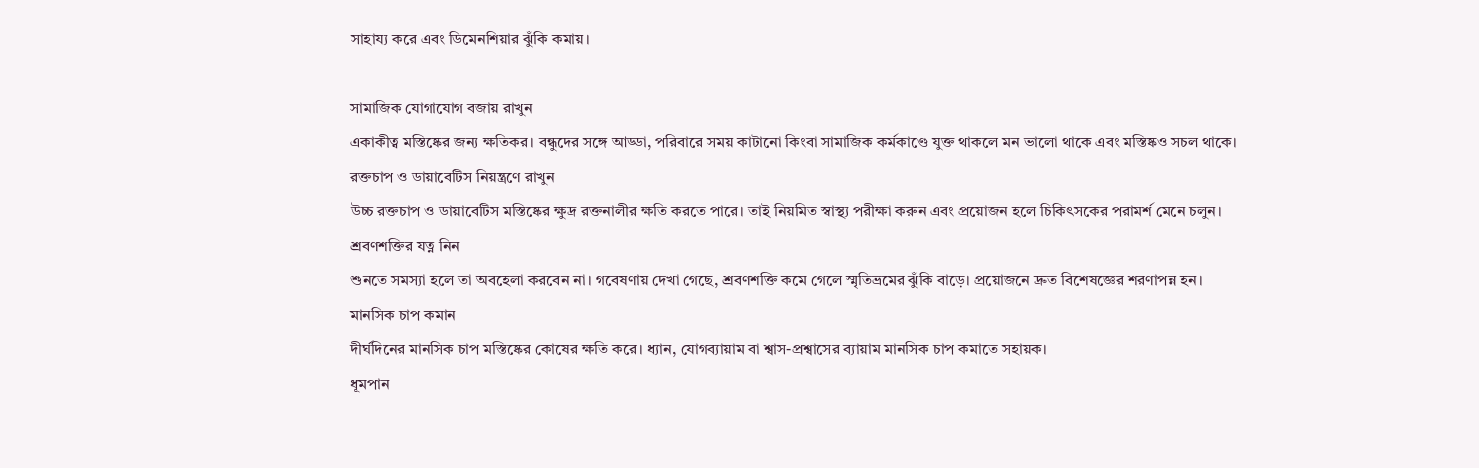সাহায্য করে এবং ডিমেনশিয়ার ঝুঁকি কমায়।

সামাজিক যোগাযোগ বজায় রাখুন
একাকীত্ব মস্তিষ্কের জন্য ক্ষতিকর। বন্ধুদের সঙ্গে আড্ডা, পরিবারে সময় কাটানো কিংবা সামাজিক কর্মকাণ্ডে যুক্ত থাকলে মন ভালো থাকে এবং মস্তিষ্কও সচল থাকে।
রক্তচাপ ও ডায়াবেটিস নিয়ন্ত্রণে রাখুন
উচ্চ রক্তচাপ ও ডায়াবেটিস মস্তিষ্কের ক্ষুদ্র রক্তনালীর ক্ষতি করতে পারে। তাই নিয়মিত স্বাস্থ্য পরীক্ষা করুন এবং প্রয়োজন হলে চিকিৎসকের পরামর্শ মেনে চলুন।
শ্রবণশক্তির যত্ন নিন
শুনতে সমস্যা হলে তা অবহেলা করবেন না। গবেষণায় দেখা গেছে, শ্রবণশক্তি কমে গেলে স্মৃতিভ্রমের ঝুঁকি বাড়ে। প্রয়োজনে দ্রুত বিশেষজ্ঞের শরণাপন্ন হন।
মানসিক চাপ কমান
দীর্ঘদিনের মানসিক চাপ মস্তিষ্কের কোষের ক্ষতি করে। ধ্যান, যোগব্যায়াম বা শ্বাস-প্রশ্বাসের ব্যায়াম মানসিক চাপ কমাতে সহায়ক।
ধূমপান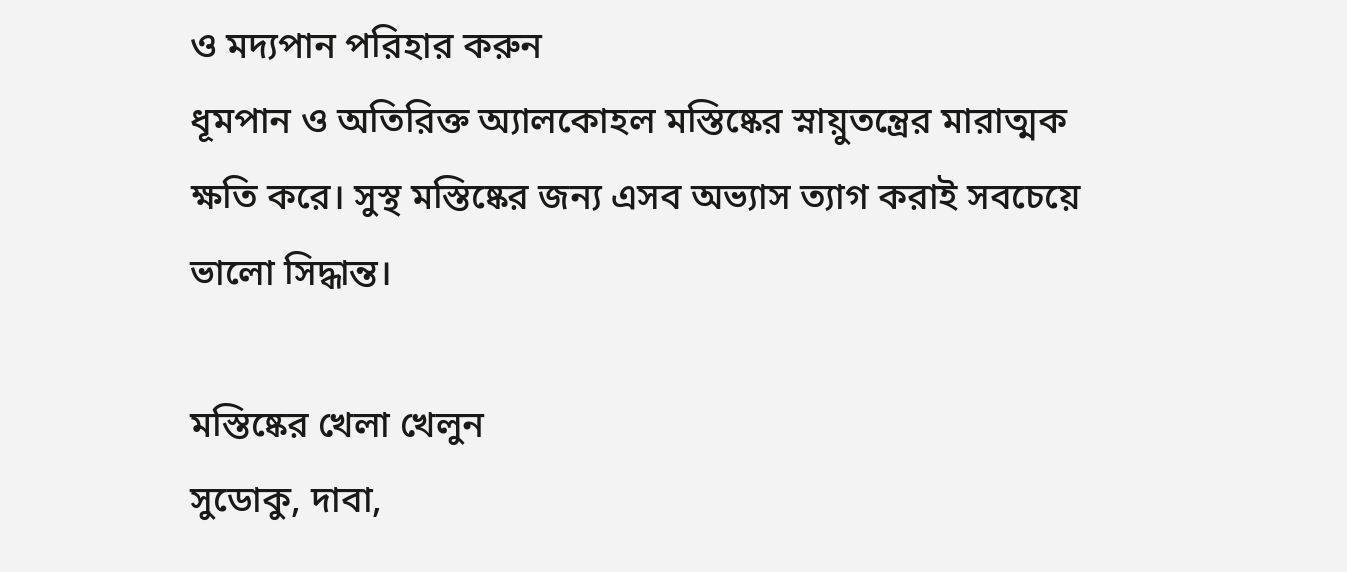ও মদ্যপান পরিহার করুন
ধূমপান ও অতিরিক্ত অ্যালকোহল মস্তিষ্কের স্নায়ুতন্ত্রের মারাত্মক ক্ষতি করে। সুস্থ মস্তিষ্কের জন্য এসব অভ্যাস ত্যাগ করাই সবচেয়ে ভালো সিদ্ধান্ত।

মস্তিষ্কের খেলা খেলুন
সুডোকু, দাবা,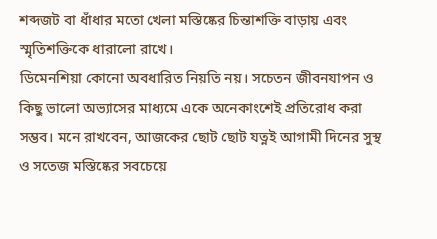শব্দজট বা ধাঁধার মতো খেলা মস্তিষ্কের চিন্তাশক্তি বাড়ায় এবং স্মৃতিশক্তিকে ধারালো রাখে।
ডিমেনশিয়া কোনো অবধারিত নিয়তি নয়। সচেতন জীবনযাপন ও কিছু ভালো অভ্যাসের মাধ্যমে একে অনেকাংশেই প্রতিরোধ করা সম্ভব। মনে রাখবেন, আজকের ছোট ছোট যত্নই আগামী দিনের সুস্থ ও সতেজ মস্তিষ্কের সবচেয়ে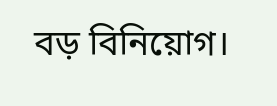বড় বিনিয়োগ।